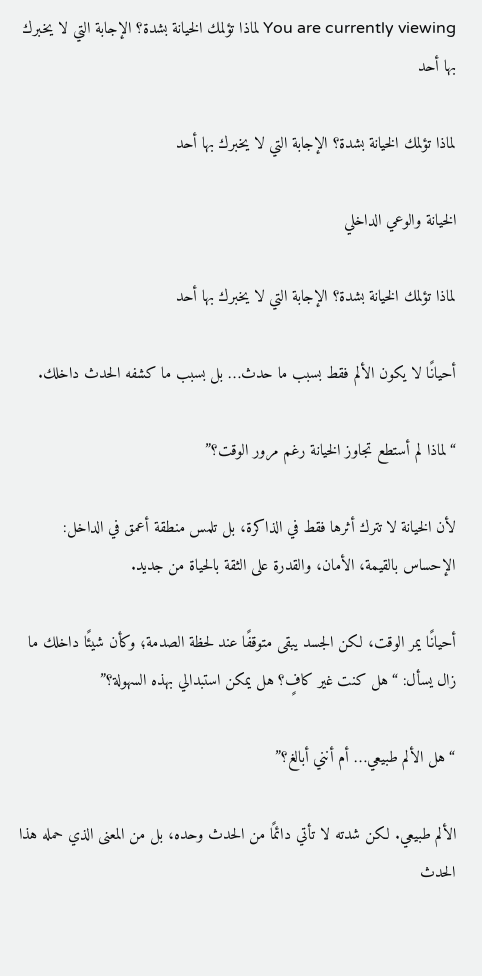You are currently viewing لماذا تؤلمك الخيانة بشدة؟ الإجابة التي لا يخبرك بها أحد

لماذا تؤلمك الخيانة بشدة؟ الإجابة التي لا يخبرك بها أحد

الخيانة والوعي الداخلي

لماذا تؤلمك الخيانة بشدة؟ الإجابة التي لا يخبرك بها أحد

أحيانًا لا يكون الألم فقط بسبب ما حدث… بل بسبب ما كشفه الحدث داخلك.

“لماذا لم أستطع تجاوز الخيانة رغم مرور الوقت؟”

لأن الخيانة لا تترك أثرها فقط في الذاكرة، بل تلمس منطقة أعمق في الداخل: الإحساس بالقيمة، الأمان، والقدرة على الثقة بالحياة من جديد.

أحيانًا يمر الوقت، لكن الجسد يبقى متوقفًا عند لحظة الصدمة؛ وكأن شيئًا داخلك ما زال يسأل: “هل كنت غير كافٍ؟ هل يمكن استبدالي بهذه السهولة؟”

“هل الألم طبيعي… أم أنني أبالغ؟”

الألم طبيعي. لكن شدته لا تأتي دائمًا من الحدث وحده، بل من المعنى الذي حمله هذا الحدث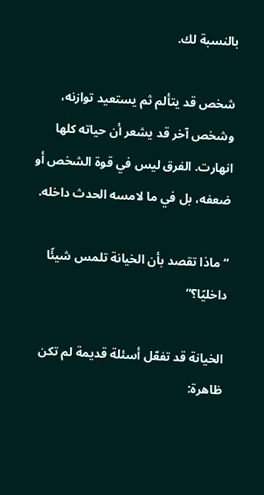بالنسبة لك.

شخص قد يتألم ثم يستعيد توازنه، وشخص آخر قد يشعر أن حياته كلها انهارت. الفرق ليس في قوة الشخص أو ضعفه، بل في ما لامسه الحدث داخله.

“ماذا تقصد بأن الخيانة تلمس شيئًا داخليًا؟”

الخيانة قد تفعّل أسئلة قديمة لم تكن ظاهرة: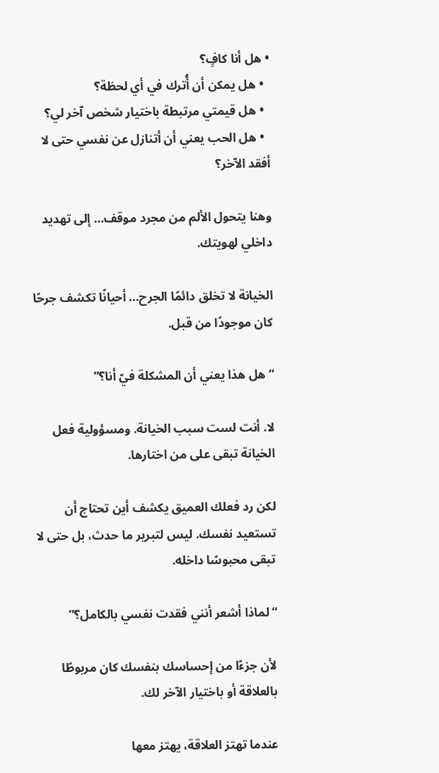• هل أنا كافٍ؟
  • هل يمكن أن أُترك في أي لحظة؟
  • هل قيمتي مرتبطة باختيار شخص آخر لي؟
  • هل الحب يعني أن أتنازل عن نفسي حتى لا أفقد الآخر؟

وهنا يتحول الألم من مجرد موقف… إلى تهديد داخلي لهويتك.

الخيانة لا تخلق دائمًا الجرح… أحيانًا تكشف جرحًا كان موجودًا من قبل.

“هل هذا يعني أن المشكلة فيّ أنا؟”

لا. أنت لست سبب الخيانة. ومسؤولية فعل الخيانة تبقى على من اختارها.

لكن رد فعلك العميق يكشف أين تحتاج أن تستعيد نفسك. ليس لتبرير ما حدث، بل حتى لا تبقى محبوسًا داخله.

“لماذا أشعر أنني فقدت نفسي بالكامل؟”

لأن جزءًا من إحساسك بنفسك كان مربوطًا بالعلاقة أو باختيار الآخر لك.

عندما تهتز العلاقة، يهتز معها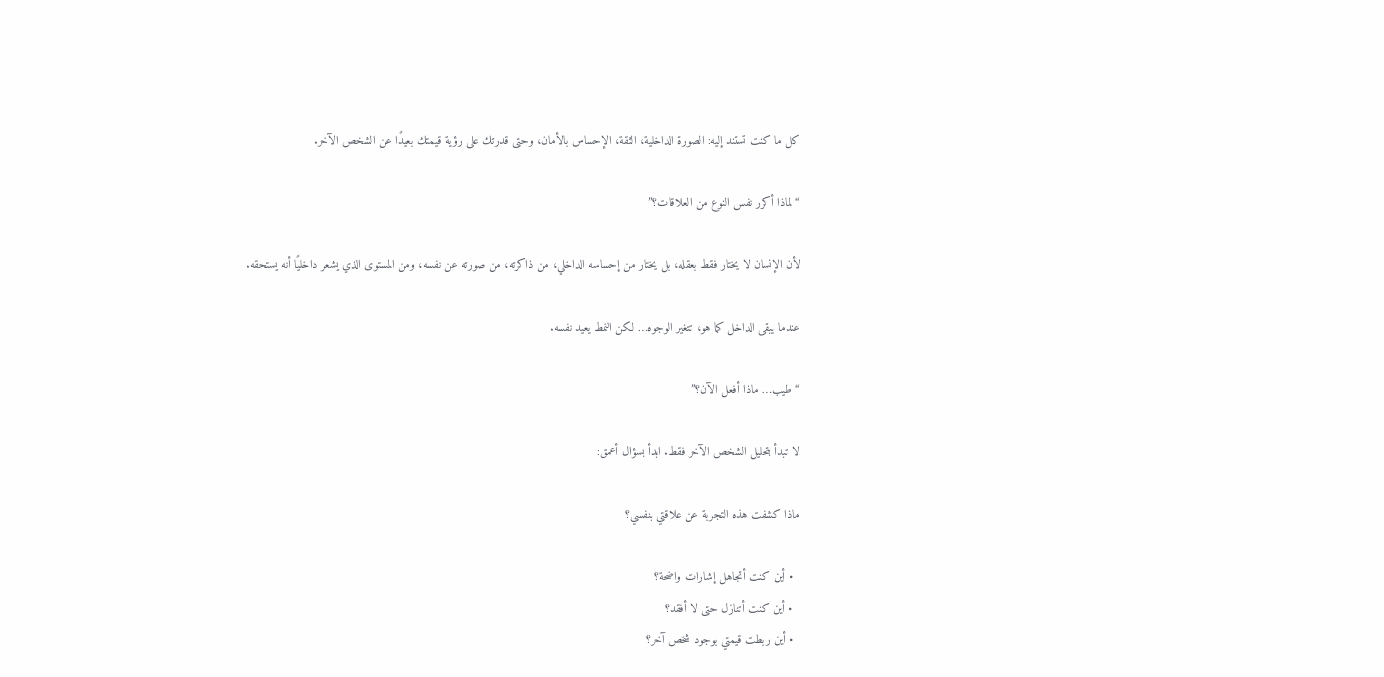كل ما كنت تستند إليه: الصورة الداخلية، الثقة، الإحساس بالأمان، وحتى قدرتك على رؤية قيمتك بعيدًا عن الشخص الآخر.

“لماذا أكرر نفس النوع من العلاقات؟”

لأن الإنسان لا يختار فقط بعقله، بل يختار من إحساسه الداخلي، من ذاكرته، من صورته عن نفسه، ومن المستوى الذي يشعر داخليًا أنه يستحقه.

عندما يبقى الداخل كما هو، تتغير الوجوه… لكن النمط يعيد نفسه.

“طيب… ماذا أفعل الآن؟”

لا تبدأ بتحليل الشخص الآخر فقط. ابدأ بسؤال أعمق:

ماذا كشفت هذه التجربة عن علاقتي بنفسي؟

  • أين كنت أتجاهل إشارات واضحة؟
  • أين كنت أتنازل حتى لا أفقد؟
  • أين ربطت قيمتي بوجود شخص آخر؟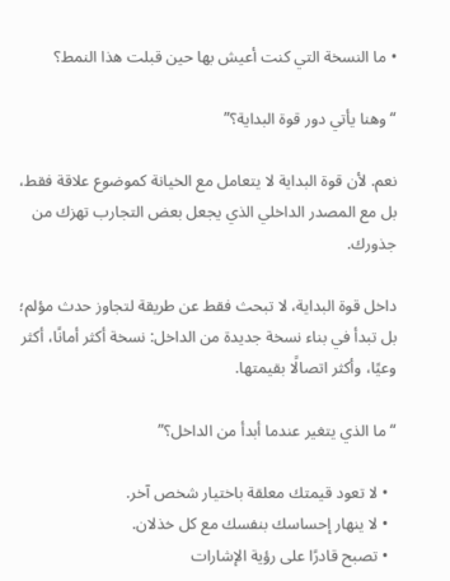• ما النسخة التي كنت أعيش بها حين قبلت هذا النمط؟

“وهنا يأتي دور قوة البداية؟”

نعم. لأن قوة البداية لا يتعامل مع الخيانة كموضوع علاقة فقط، بل مع المصدر الداخلي الذي يجعل بعض التجارب تهزك من جذورك.

داخل قوة البداية، لا تبحث فقط عن طريقة لتجاوز حدث مؤلم؛ بل تبدأ في بناء نسخة جديدة من الداخل: نسخة أكثر أمانًا، أكثر وعيًا، وأكثر اتصالًا بقيمتها.

“ما الذي يتغير عندما أبدأ من الداخل؟”

  • لا تعود قيمتك معلقة باختيار شخص آخر.
  • لا ينهار إحساسك بنفسك مع كل خذلان.
  • تصبح قادرًا على رؤية الإشارات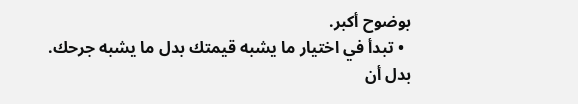بوضوح أكبر.
  • تبدأ في اختيار ما يشبه قيمتك بدل ما يشبه جرحك.
بدل أن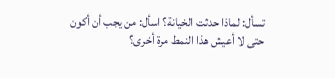تسأل: لماذا حدثت الخيانة؟ اسأل: من يجب أن أكون حتى لا أعيش هذا النمط مرة أخرى؟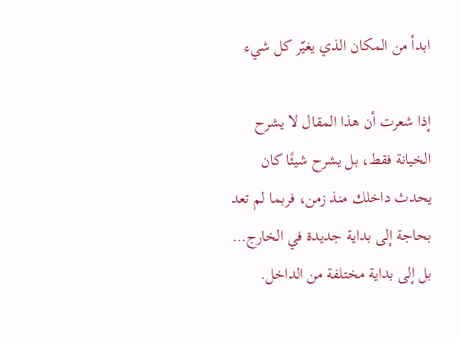ابدأ من المكان الذي يغيّر كل شيء

إذا شعرت أن هذا المقال لا يشرح الخيانة فقط، بل يشرح شيئًا كان يحدث داخلك منذ زمن، فربما لم تعد بحاجة إلى بداية جديدة في الخارج… بل إلى بداية مختلفة من الداخل.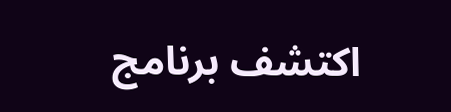اكتشف برنامج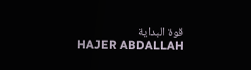قوة البداية
HAJER ABDALLAH